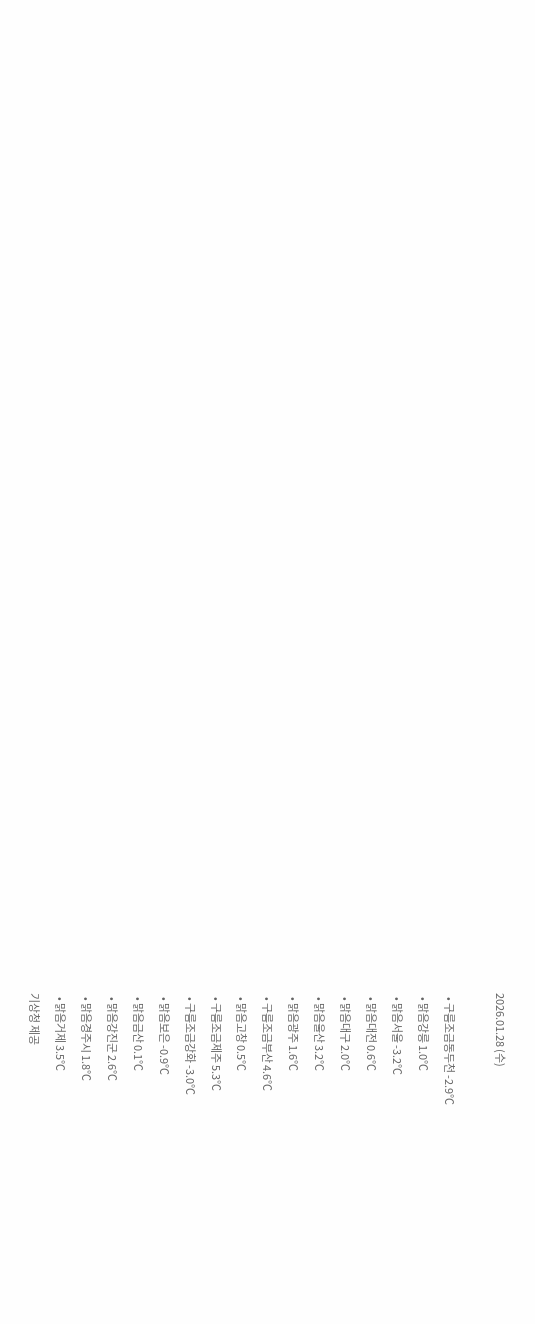2026.01.28 (수)

  • 구름조금동두천 -2.9℃
  • 맑음강릉 1.0℃
  • 맑음서울 -3.2℃
  • 맑음대전 0.6℃
  • 맑음대구 2.0℃
  • 맑음울산 3.2℃
  • 맑음광주 1.6℃
  • 구름조금부산 4.6℃
  • 맑음고창 0.5℃
  • 구름조금제주 5.3℃
  • 구름조금강화 -3.0℃
  • 맑음보은 -0.9℃
  • 맑음금산 0.1℃
  • 맑음강진군 2.6℃
  • 맑음경주시 1.8℃
  • 맑음거제 3.5℃
기상청 제공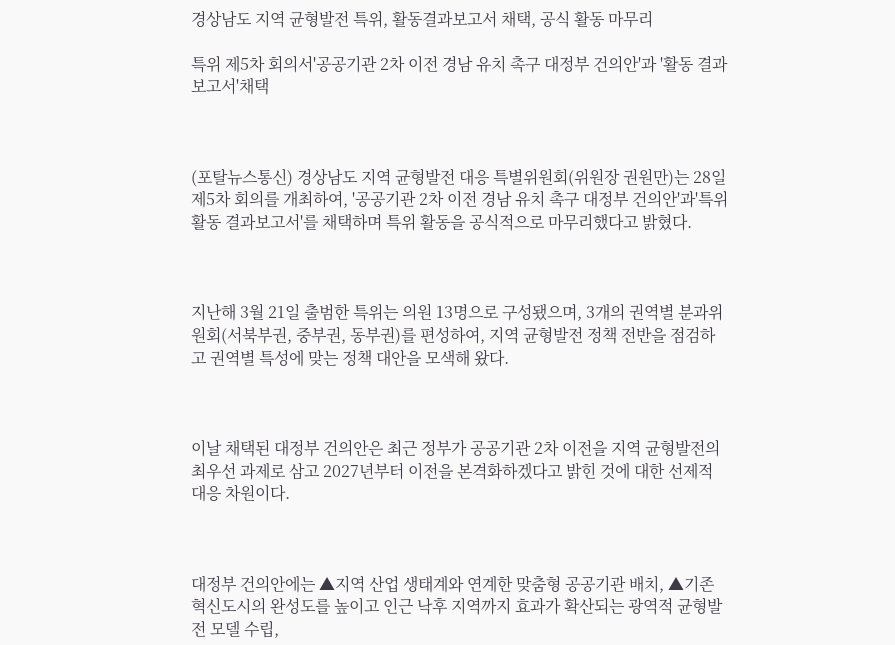경상남도 지역 균형발전 특위, 활동결과보고서 채택, 공식 활동 마무리

특위 제5차 회의서'공공기관 2차 이전 경남 유치 촉구 대정부 건의안'과 '활동 결과보고서'채택



(포탈뉴스통신) 경상남도 지역 균형발전 대응 특별위원회(위원장 권원만)는 28일 제5차 회의를 개최하여, '공공기관 2차 이전 경남 유치 촉구 대정부 건의안'과'특위 활동 결과보고서'를 채택하며 특위 활동을 공식적으로 마무리했다고 밝혔다.



지난해 3월 21일 출범한 특위는 의원 13명으로 구성됐으며, 3개의 권역별 분과위원회(서북부권, 중부권, 동부권)를 편성하여, 지역 균형발전 정책 전반을 점검하고 권역별 특성에 맞는 정책 대안을 모색해 왔다.



이날 채택된 대정부 건의안은 최근 정부가 공공기관 2차 이전을 지역 균형발전의 최우선 과제로 삼고 2027년부터 이전을 본격화하겠다고 밝힌 것에 대한 선제적 대응 차원이다.



대정부 건의안에는 ▲지역 산업 생태계와 연계한 맞춤형 공공기관 배치, ▲기존 혁신도시의 완성도를 높이고 인근 낙후 지역까지 효과가 확산되는 광역적 균형발전 모델 수립,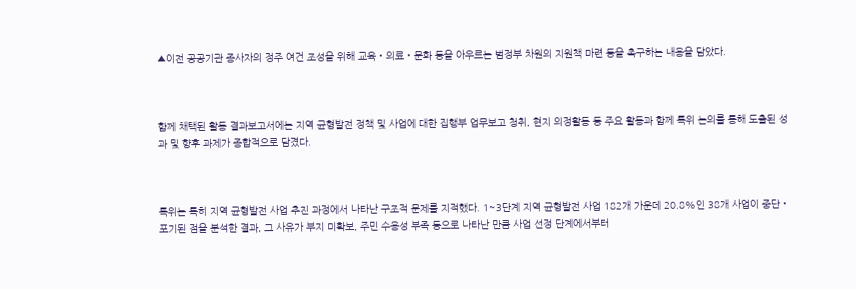▲이전 공공기관 종사자의 정주 여건 조성을 위해 교육‧의료‧문화 등을 아우르는 범정부 차원의 지원책 마련 등을 촉구하는 내용을 담았다.



함께 채택된 활동 결과보고서에는 지역 균형발전 정책 및 사업에 대한 집행부 업무보고 청취, 현지 의정활동 등 주요 활동과 함께 특위 논의를 통해 도출된 성과 및 향후 과제가 종합적으로 담겼다.



특위는 특히 지역 균형발전 사업 추진 과정에서 나타난 구조적 문제를 지적했다. 1~3단계 지역 균형발전 사업 182개 가운데 20.8%인 38개 사업이 중단‧포기된 점을 분석한 결과, 그 사유가 부지 미확보, 주민 수용성 부족 등으로 나타난 만큼 사업 선정 단계에서부터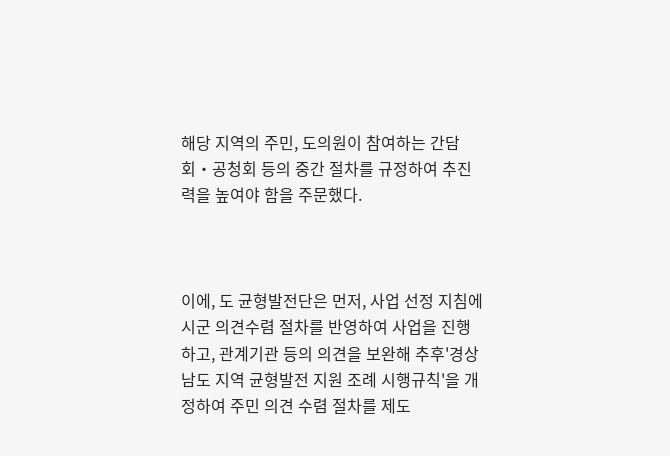해당 지역의 주민, 도의원이 참여하는 간담회‧공청회 등의 중간 절차를 규정하여 추진력을 높여야 함을 주문했다.



이에, 도 균형발전단은 먼저, 사업 선정 지침에 시군 의견수렴 절차를 반영하여 사업을 진행하고, 관계기관 등의 의견을 보완해 추후'경상남도 지역 균형발전 지원 조례 시행규칙'을 개정하여 주민 의견 수렴 절차를 제도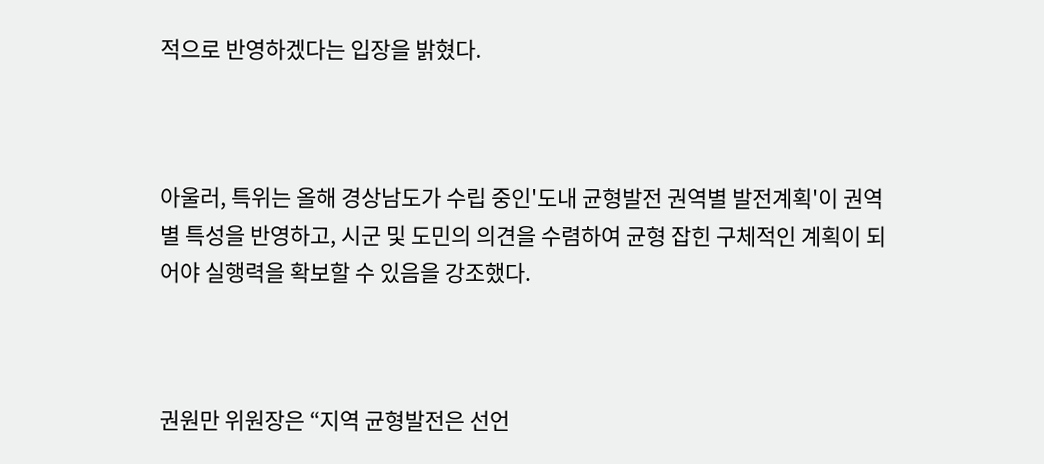적으로 반영하겠다는 입장을 밝혔다.



아울러, 특위는 올해 경상남도가 수립 중인'도내 균형발전 권역별 발전계획'이 권역별 특성을 반영하고, 시군 및 도민의 의견을 수렴하여 균형 잡힌 구체적인 계획이 되어야 실행력을 확보할 수 있음을 강조했다.



권원만 위원장은 “지역 균형발전은 선언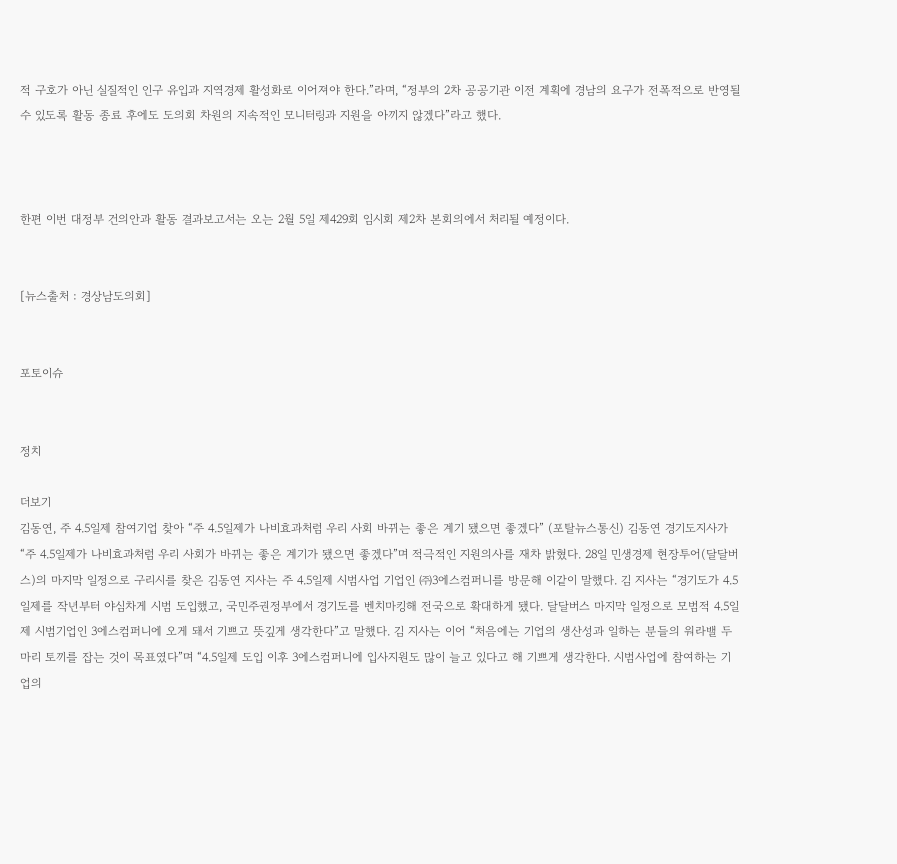적 구호가 아닌 실질적인 인구 유입과 지역경제 활성화로 이어져야 한다.”라며, “정부의 2차 공공기관 이전 계획에 경남의 요구가 전폭적으로 반영될 수 있도록 활동 종료 후에도 도의회 차원의 지속적인 모니터링과 지원을 아끼지 않겠다”라고 했다.



한편 이번 대정부 건의안과 활동 결과보고서는 오는 2월 5일 제429회 임시회 제2차 본회의에서 처리될 예정이다.


[뉴스출처 : 경상남도의회]


포토이슈


정치

더보기
김동연, 주 4.5일제 참여기업 찾아 “주 4.5일제가 나비효과처럼 우리 사회 바뀌는 좋은 계기 됐으면 좋겠다” (포탈뉴스통신) 김동연 경기도지사가 “주 4.5일제가 나비효과처럼 우리 사회가 바뀌는 좋은 계기가 됐으면 좋겠다”며 적극적인 지원의사를 재차 밝혔다. 28일 민생경제 현장투어(달달버스)의 마지막 일정으로 구리시를 찾은 김동연 지사는 주 4.5일제 시범사업 기업인 ㈜3에스컴퍼니를 방문해 이같이 말했다. 김 지사는 “경기도가 4.5일제를 작년부터 야심차게 시범 도입했고, 국민주권정부에서 경기도를 벤치마킹해 전국으로 확대하게 됐다. 달달버스 마지막 일정으로 모범적 4.5일제 시범기업인 3에스컴퍼니에 오게 돼서 기쁘고 뜻깊게 생각한다”고 말했다. 김 지사는 이어 “처음에는 기업의 생산성과 일하는 분들의 워라밸 두 마리 토끼를 잡는 것이 목표였다”며 “4.5일제 도입 이후 3에스컴퍼니에 입사지원도 많이 늘고 있다고 해 기쁘게 생각한다. 시범사업에 참여하는 기업의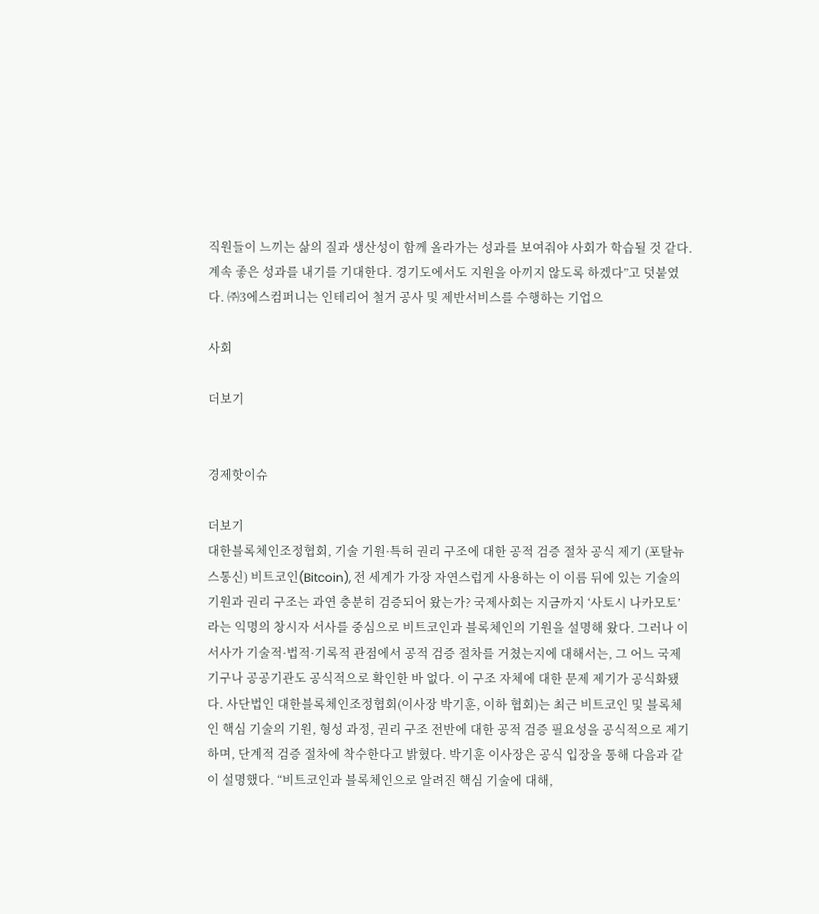직원들이 느끼는 삶의 질과 생산성이 함께 올라가는 성과를 보여줘야 사회가 학습될 것 같다. 계속 좋은 성과를 내기를 기대한다. 경기도에서도 지원을 아끼지 않도록 하겠다”고 덧붙였다. ㈜3에스컴퍼니는 인테리어 철거 공사 및 제반서비스를 수행하는 기업으

사회

더보기


경제핫이슈

더보기
대한블록체인조정협회, 기술 기원·특허 권리 구조에 대한 공적 검증 절차 공식 제기 (포탈뉴스통신) 비트코인(Bitcoin), 전 세계가 가장 자연스럽게 사용하는 이 이름 뒤에 있는 기술의 기원과 권리 구조는 과연 충분히 검증되어 왔는가? 국제사회는 지금까지 ‘사토시 나카모토’라는 익명의 창시자 서사를 중심으로 비트코인과 블록체인의 기원을 설명해 왔다. 그러나 이 서사가 기술적·법적·기록적 관점에서 공적 검증 절차를 거쳤는지에 대해서는, 그 어느 국제기구나 공공기관도 공식적으로 확인한 바 없다. 이 구조 자체에 대한 문제 제기가 공식화됐다. 사단법인 대한블록체인조정협회(이사장 박기훈, 이하 협회)는 최근 비트코인 및 블록체인 핵심 기술의 기원, 형성 과정, 권리 구조 전반에 대한 공적 검증 필요성을 공식적으로 제기하며, 단계적 검증 절차에 착수한다고 밝혔다. 박기훈 이사장은 공식 입장을 통해 다음과 같이 설명했다. “비트코인과 블록체인으로 알려진 핵심 기술에 대해,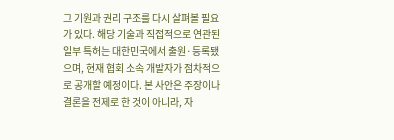그 기원과 권리 구조를 다시 살펴볼 필요가 있다. 해당 기술과 직접적으로 연관된 일부 특허는 대한민국에서 출원·등록됐으며, 현재 협회 소속 개발자가 점차적으로 공개할 예정이다. 본 사안은 주장이나 결론을 전제로 한 것이 아니라, 자